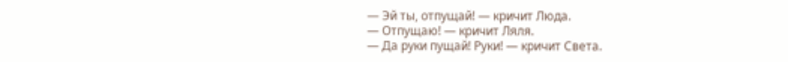— Эй ты, отпущай! — кричит Люда.
— Отпущаю! — кричит Ляля.
— Да руки пущай! Руки! — кричит Света.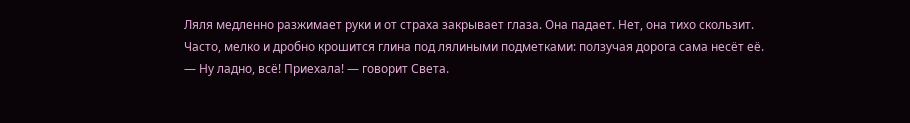Ляля медленно разжимает руки и от страха закрывает глаза. Она падает. Нет, она тихо скользит.
Часто, мелко и дробно крошится глина под лялиными подметками: ползучая дорога сама несёт её.
— Ну ладно, всё! Приехала! — говорит Света.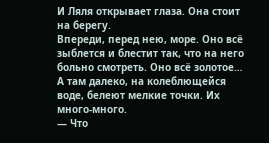И Ляля открывает глаза. Она стоит на берегу.
Впереди, перед нею, море. Оно всё зыблется и блестит так, что на него больно смотреть. Оно всё золотое… А там далеко, на колеблющейся воде, белеют мелкие точки. Их много-много.
— Что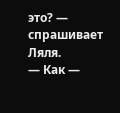это? — спрашивает Ляля.
— Как —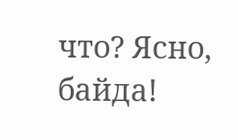что? Ясно, байда!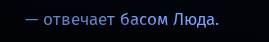— отвечает басом Люда.